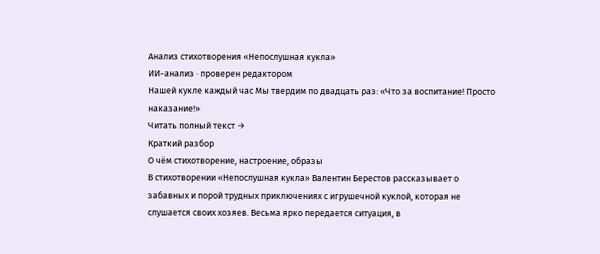Анализ стихотворения «Непослушная кукла»
ИИ-анализ · проверен редактором
Нашей кукле каждый час Мы твердим по двадцать раз: «Что за воспитание! Просто наказание!»
Читать полный текст →
Краткий разбор
О чём стихотворение, настроение, образы
В стихотворении «Непослушная кукла» Валентин Берестов рассказывает о забавных и порой трудных приключениях с игрушечной куклой, которая не слушается своих хозяев. Весьма ярко передается ситуация, в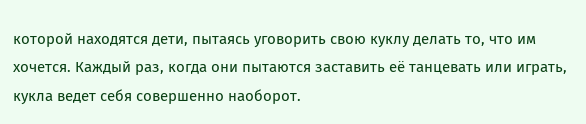которой находятся дети, пытаясь уговорить свою куклу делать то, что им хочется. Каждый раз, когда они пытаются заставить её танцевать или играть, кукла ведет себя совершенно наоборот.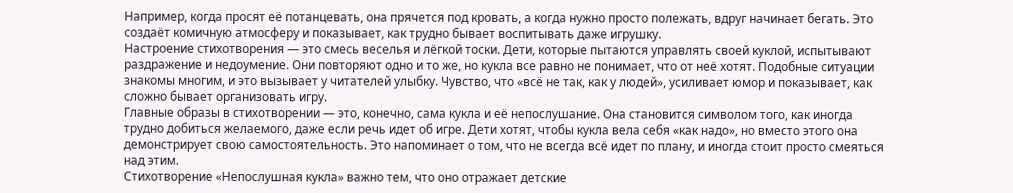Например, когда просят её потанцевать, она прячется под кровать, а когда нужно просто полежать, вдруг начинает бегать. Это создаёт комичную атмосферу и показывает, как трудно бывает воспитывать даже игрушку.
Настроение стихотворения — это смесь веселья и лёгкой тоски. Дети, которые пытаются управлять своей куклой, испытывают раздражение и недоумение. Они повторяют одно и то же, но кукла все равно не понимает, что от неё хотят. Подобные ситуации знакомы многим, и это вызывает у читателей улыбку. Чувство, что «всё не так, как у людей», усиливает юмор и показывает, как сложно бывает организовать игру.
Главные образы в стихотворении — это, конечно, сама кукла и её непослушание. Она становится символом того, как иногда трудно добиться желаемого, даже если речь идет об игре. Дети хотят, чтобы кукла вела себя «как надо», но вместо этого она демонстрирует свою самостоятельность. Это напоминает о том, что не всегда всё идет по плану, и иногда стоит просто смеяться над этим.
Стихотворение «Непослушная кукла» важно тем, что оно отражает детские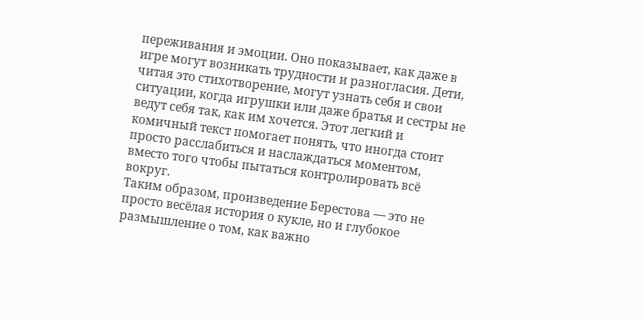переживания и эмоции. Оно показывает, как даже в игре могут возникать трудности и разногласия. Дети, читая это стихотворение, могут узнать себя и свои ситуации, когда игрушки или даже братья и сестры не ведут себя так, как им хочется. Этот легкий и комичный текст помогает понять, что иногда стоит просто расслабиться и наслаждаться моментом, вместо того чтобы пытаться контролировать всё вокруг.
Таким образом, произведение Берестова — это не просто весёлая история о кукле, но и глубокое размышление о том, как важно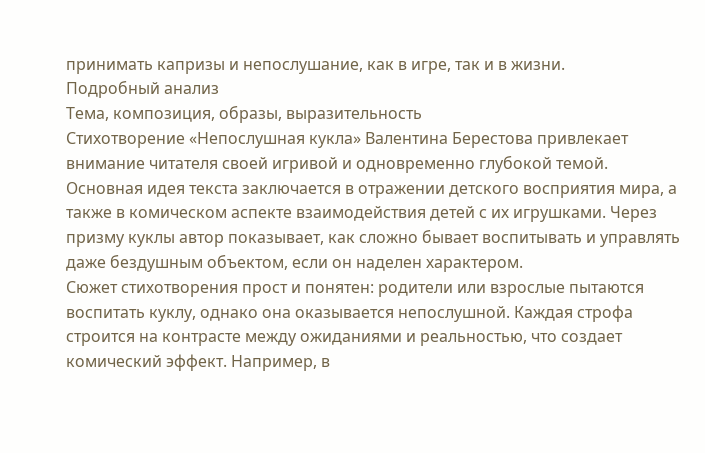принимать капризы и непослушание, как в игре, так и в жизни.
Подробный анализ
Тема, композиция, образы, выразительность
Стихотворение «Непослушная кукла» Валентина Берестова привлекает внимание читателя своей игривой и одновременно глубокой темой. Основная идея текста заключается в отражении детского восприятия мира, а также в комическом аспекте взаимодействия детей с их игрушками. Через призму куклы автор показывает, как сложно бывает воспитывать и управлять даже бездушным объектом, если он наделен характером.
Сюжет стихотворения прост и понятен: родители или взрослые пытаются воспитать куклу, однако она оказывается непослушной. Каждая строфа строится на контрасте между ожиданиями и реальностью, что создает комический эффект. Например, в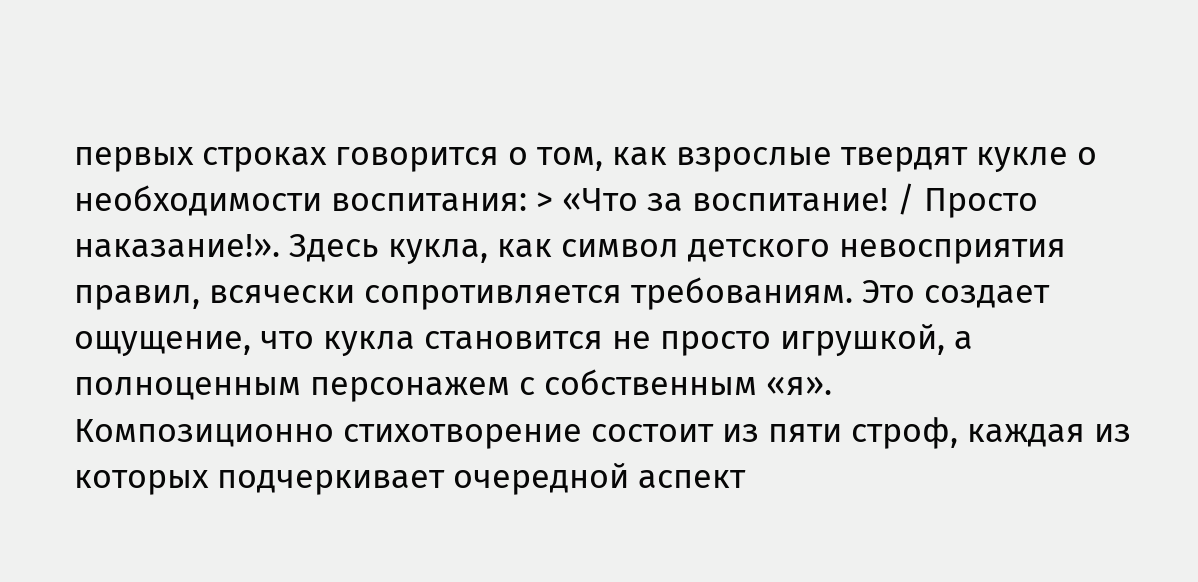первых строках говорится о том, как взрослые твердят кукле о необходимости воспитания: > «Что за воспитание! / Просто наказание!». Здесь кукла, как символ детского невосприятия правил, всячески сопротивляется требованиям. Это создает ощущение, что кукла становится не просто игрушкой, а полноценным персонажем с собственным «я».
Композиционно стихотворение состоит из пяти строф, каждая из которых подчеркивает очередной аспект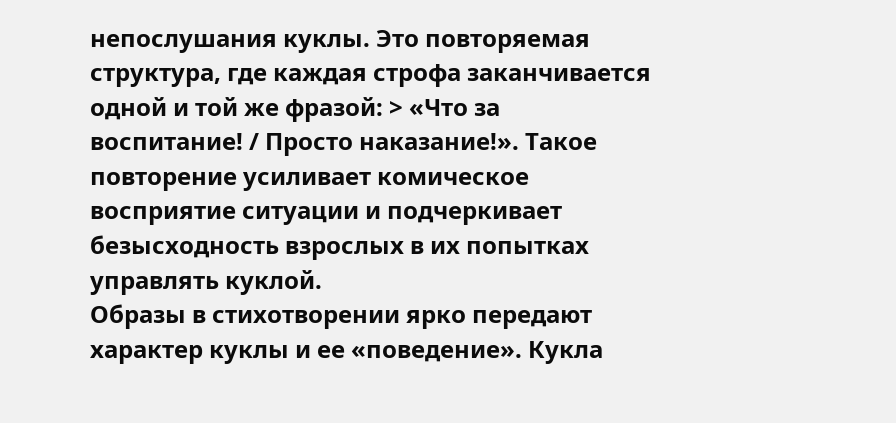непослушания куклы. Это повторяемая структура, где каждая строфа заканчивается одной и той же фразой: > «Что за воспитание! / Просто наказание!». Такое повторение усиливает комическое восприятие ситуации и подчеркивает безысходность взрослых в их попытках управлять куклой.
Образы в стихотворении ярко передают характер куклы и ее «поведение». Кукла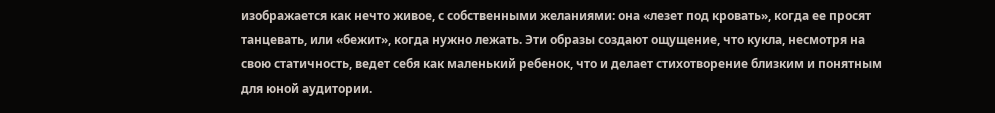изображается как нечто живое, с собственными желаниями: она «лезет под кровать», когда ее просят танцевать, или «бежит», когда нужно лежать. Эти образы создают ощущение, что кукла, несмотря на свою статичность, ведет себя как маленький ребенок, что и делает стихотворение близким и понятным для юной аудитории.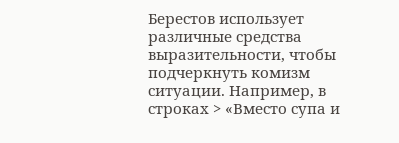Берестов использует различные средства выразительности, чтобы подчеркнуть комизм ситуации. Например, в строках > «Вместо супа и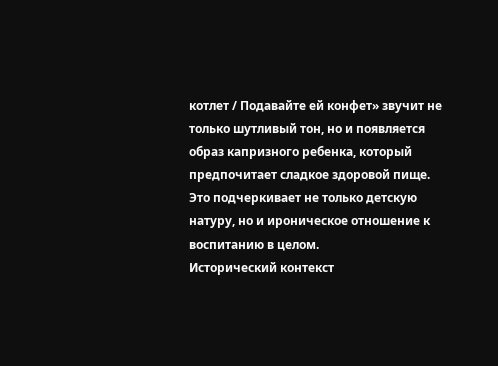котлет / Подавайте ей конфет» звучит не только шутливый тон, но и появляется образ капризного ребенка, который предпочитает сладкое здоровой пище. Это подчеркивает не только детскую натуру, но и ироническое отношение к воспитанию в целом.
Исторический контекст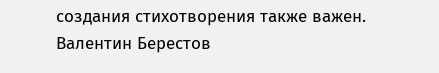создания стихотворения также важен. Валентин Берестов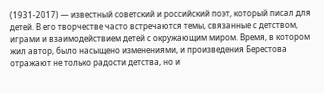(1931-2017) — известный советский и российский поэт, который писал для детей. В его творчестве часто встречаются темы, связанные с детством, играми и взаимодействием детей с окружающим миром. Время, в котором жил автор, было насыщено изменениями, и произведения Берестова отражают не только радости детства, но и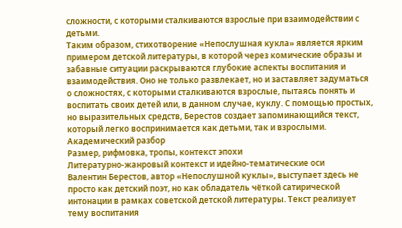сложности, с которыми сталкиваются взрослые при взаимодействии с детьми.
Таким образом, стихотворение «Непослушная кукла» является ярким примером детской литературы, в которой через комические образы и забавные ситуации раскрываются глубокие аспекты воспитания и взаимодействия. Оно не только развлекает, но и заставляет задуматься о сложностях, с которыми сталкиваются взрослые, пытаясь понять и воспитать своих детей или, в данном случае, куклу. С помощью простых, но выразительных средств, Берестов создает запоминающийся текст, который легко воспринимается как детьми, так и взрослыми.
Академический разбор
Размер, рифмовка, тропы, контекст эпохи
Литературно-жанровый контекст и идейно-тематические оси
Валентин Берестов, автор «Непослушной куклы», выступает здесь не просто как детский поэт, но как обладатель чёткой сатирической интонации в рамках советской детской литературы. Текст реализует тему воспитания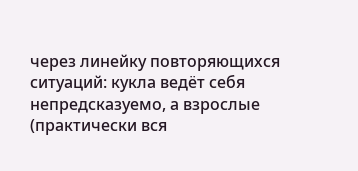через линейку повторяющихся ситуаций: кукла ведёт себя непредсказуемо, а взрослые (практически вся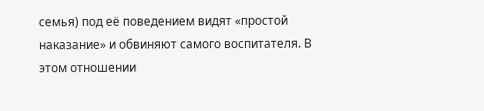семья) под её поведением видят «простой наказание» и обвиняют самого воспитателя. В этом отношении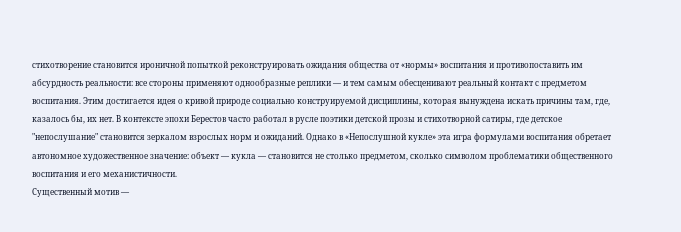стихотворение становится ироничной попыткой реконструировать ожидания общества от «нормы» воспитания и противопоставить им абсурдность реальности: все стороны применяют однообразные реплики — и тем самым обесценивают реальный контакт с предметом воспитания. Этим достигается идея о кривой природе социально конструируемой дисциплины, которая вынуждена искать причины там, где, казалось бы, их нет. В контексте эпохи Берестов часто работал в русле поэтики детской прозы и стихотворной сатиры, где детское "непослушание" становится зеркалом взрослых норм и ожиданий. Однако в «Непослушной кукле» эта игра формулами воспитания обретает автономное художественное значение: объект — кукла — становится не столько предметом, сколько символом проблематики общественного воспитания и его механистичности.
Существенный мотив —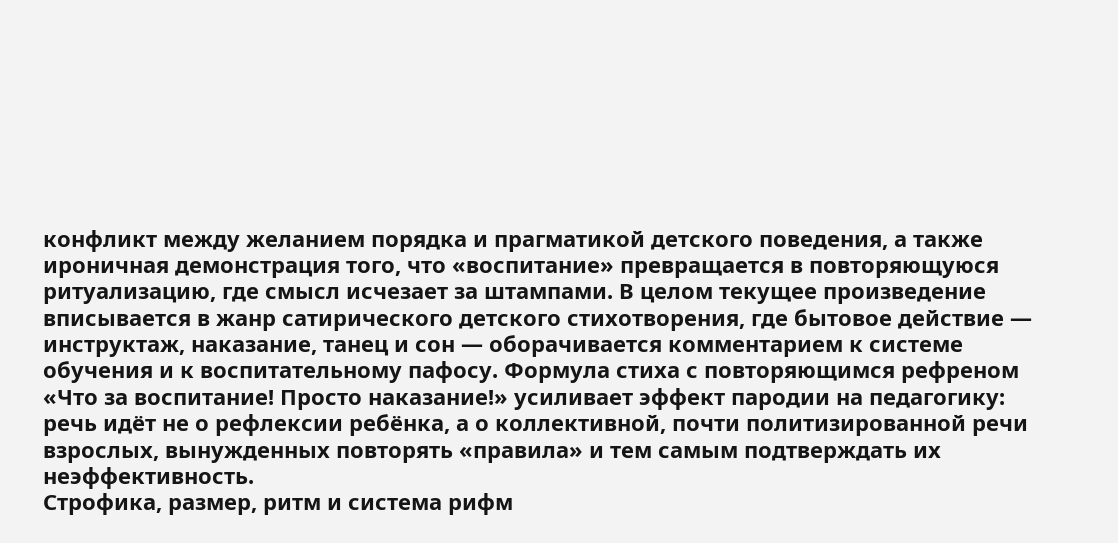конфликт между желанием порядка и прагматикой детского поведения, а также ироничная демонстрация того, что «воспитание» превращается в повторяющуюся ритуализацию, где смысл исчезает за штампами. В целом текущее произведение вписывается в жанр сатирического детского стихотворения, где бытовое действие — инструктаж, наказание, танец и сон — оборачивается комментарием к системе обучения и к воспитательному пафосу. Формула стиха с повторяющимся рефреном «Что за воспитание! Просто наказание!» усиливает эффект пародии на педагогику: речь идёт не о рефлексии ребёнка, а о коллективной, почти политизированной речи взрослых, вынужденных повторять «правила» и тем самым подтверждать их неэффективность.
Строфика, размер, ритм и система рифм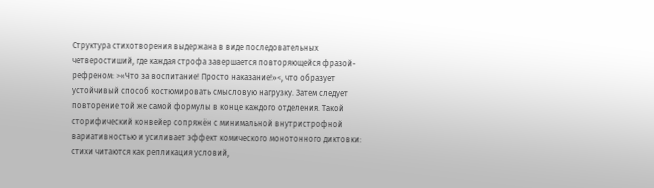Структура стихотворения выдержана в виде последовательных четверостиший, где каждая строфа завершается повторяющейся фразой-рефреном: >«Что за воспитание! Просто наказание!»<, что образует устойчивый способ костюмировать смысловую нагрузку. Затем следует повторение той же самой формулы в конце каждого отделения. Такой сторифический конвейер сопряжён с минимальной внутристрофной вариативностью и усиливает эффект комического монотонного диктовки: стихи читаются как репликация условий,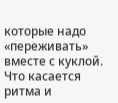которые надо «переживать» вместе с куклой.
Что касается ритма и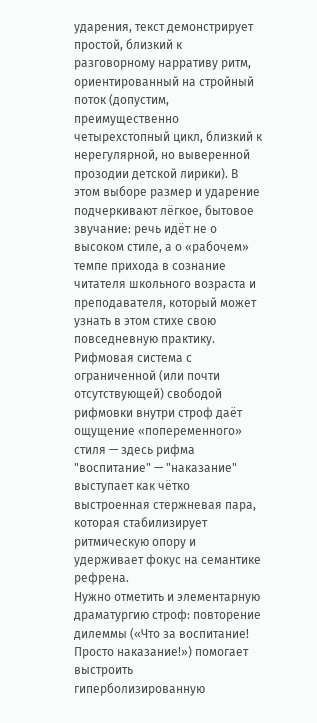ударения, текст демонстрирует простой, близкий к разговорному нарративу ритм, ориентированный на стройный поток (допустим, преимущественно четырехстопный цикл, близкий к нерегулярной, но выверенной прозодии детской лирики). В этом выборе размер и ударение подчеркивают лёгкое, бытовое звучание: речь идёт не о высоком стиле, а о «рабочем» темпе прихода в сознание читателя школьного возраста и преподавателя, который может узнать в этом стихе свою повседневную практику. Рифмовая система с ограниченной (или почти отсутствующей) свободой рифмовки внутри строф даёт ощущение «попеременного» стиля — здесь рифма "воспитание" — "наказание" выступает как чётко выстроенная стержневая пара, которая стабилизирует ритмическую опору и удерживает фокус на семантике рефрена.
Нужно отметить и элементарную драматургию строф: повторение дилеммы («Что за воспитание! Просто наказание!») помогает выстроить гиперболизированную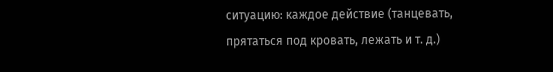ситуацию: каждое действие (танцевать, прятаться под кровать, лежать и т. д.)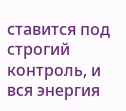ставится под строгий контроль, и вся энергия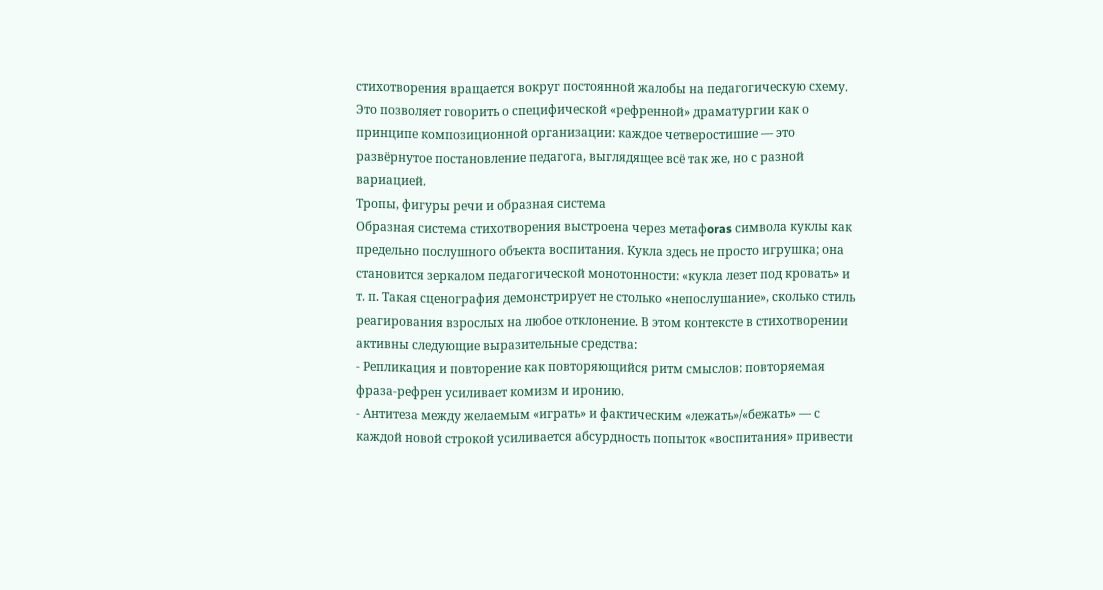стихотворения вращается вокруг постоянной жалобы на педагогическую схему. Это позволяет говорить о специфической «рефренной» драматургии как о принципе композиционной организации: каждое четверостишие — это развёрнутое постановление педагога, выглядящее всё так же, но с разной вариацией.
Тропы, фигуры речи и образная система
Образная система стихотворения выстроена через метафoras символа куклы как предельно послушного объекта воспитания. Кукла здесь не просто игрушка; она становится зеркалом педагогической монотонности: «кукла лезет под кровать» и т. п. Такая сценография демонстрирует не столько «непослушание», сколько стиль реагирования взрослых на любое отклонение. В этом контексте в стихотворении активны следующие выразительные средства:
- Репликация и повторение как повторяющийся ритм смыслов: повторяемая фраза-рефрен усиливает комизм и иронию.
- Антитеза между желаемым «играть» и фактическим «лежать»/«бежать» — с каждой новой строкой усиливается абсурдность попыток «воспитания» привести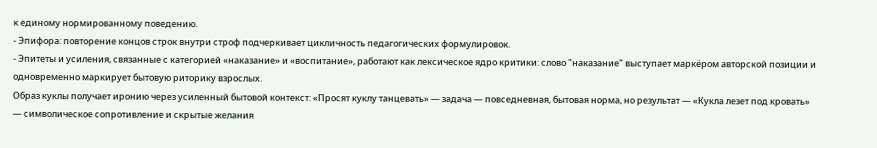к единому нормированному поведению.
- Эпифора: повторение концов строк внутри строф подчеркивает цикличность педагогических формулировок.
- Эпитеты и усиления, связанные с категорией «наказание» и «воспитание», работают как лексическое ядро критики: слово "наказание" выступает маркёром авторской позиции и одновременно маркирует бытовую риторику взрослых.
Образ куклы получает иронию через усиленный бытовой контекст: «Просят куклу танцевать» — задача — повседневная, бытовая норма, но результат — «Кукла лезет под кровать» — символическое сопротивление и скрытые желания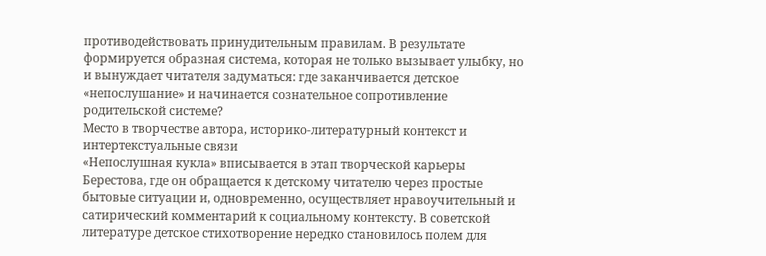противодействовать принудительным правилам. В результате формируется образная система, которая не только вызывает улыбку, но и вынуждает читателя задуматься: где заканчивается детское «непослушание» и начинается сознательное сопротивление родительской системе?
Место в творчестве автора, историко-литературный контекст и интертекстуальные связи
«Непослушная кукла» вписывается в этап творческой карьеры Берестова, где он обращается к детскому читателю через простые бытовые ситуации и, одновременно, осуществляет нравоучительный и сатирический комментарий к социальному контексту. В советской литературе детское стихотворение нередко становилось полем для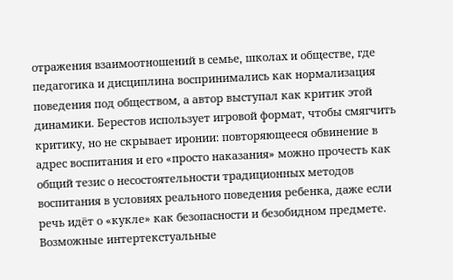отражения взаимоотношений в семье, школах и обществе, где педагогика и дисциплина воспринимались как нормализация поведения под обществом, а автор выступал как критик этой динамики. Берестов использует игровой формат, чтобы смягчить критику, но не скрывает иронии: повторяющееся обвинение в адрес воспитания и его «просто наказания» можно прочесть как общий тезис о несостоятельности традиционных методов воспитания в условиях реального поведения ребенка, даже если речь идёт о «кукле» как безопасности и безобидном предмете.
Возможные интертекстуальные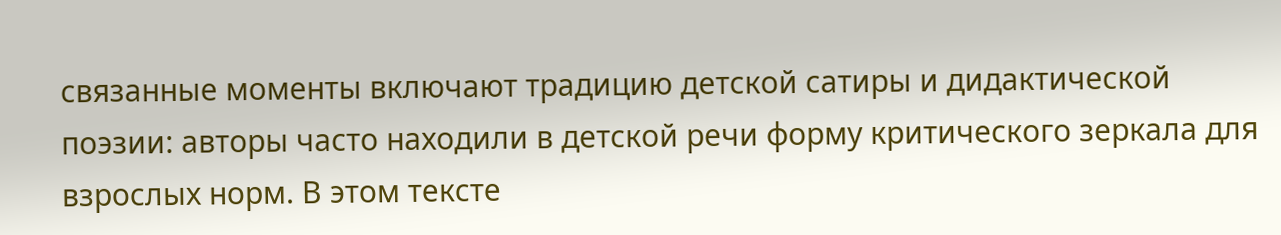связанные моменты включают традицию детской сатиры и дидактической поэзии: авторы часто находили в детской речи форму критического зеркала для взрослых норм. В этом тексте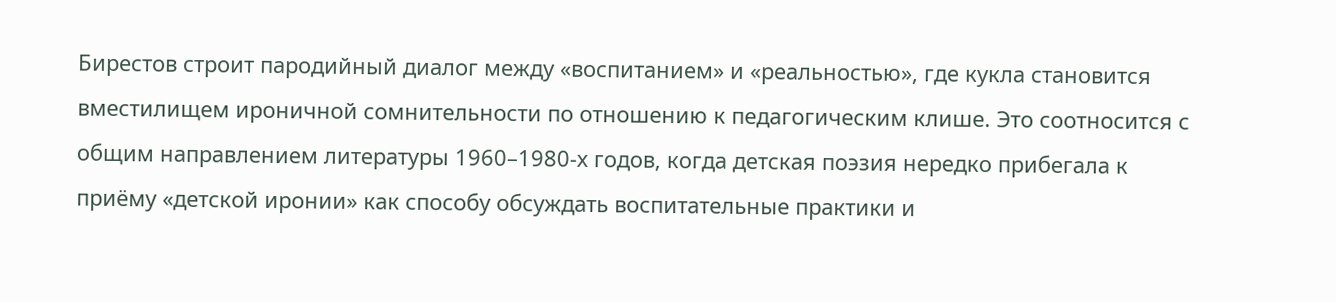Бирестов строит пародийный диалог между «воспитанием» и «реальностью», где кукла становится вместилищем ироничной сомнительности по отношению к педагогическим клише. Это соотносится с общим направлением литературы 1960–1980-х годов, когда детская поэзия нередко прибегала к приёму «детской иронии» как способу обсуждать воспитательные практики и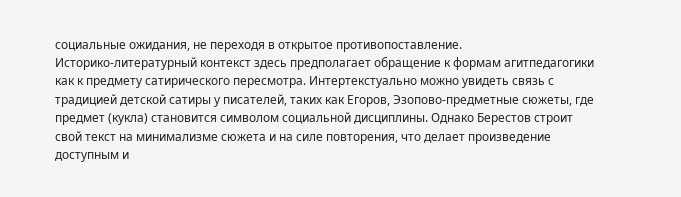социальные ожидания, не переходя в открытое противопоставление.
Историко-литературный контекст здесь предполагает обращение к формам агитпедагогики как к предмету сатирического пересмотра. Интертекстуально можно увидеть связь с традицией детской сатиры у писателей, таких как Егоров, Эзопово-предметные сюжеты, где предмет (кукла) становится символом социальной дисциплины. Однако Берестов строит свой текст на минимализме сюжета и на силе повторения, что делает произведение доступным и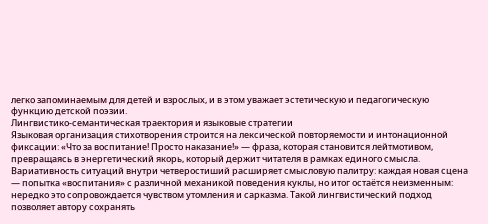легко запоминаемым для детей и взрослых, и в этом уважает эстетическую и педагогическую функцию детской поэзии.
Лингвистико-семантическая траектория и языковые стратегии
Языковая организация стихотворения строится на лексической повторяемости и интонационной фиксации: «Что за воспитание! Просто наказание!» — фраза, которая становится лейтмотивом, превращаясь в энергетический якорь, который держит читателя в рамках единого смысла. Вариативность ситуаций внутри четверостиший расширяет смысловую палитру: каждая новая сцена — попытка «воспитания» с различной механикой поведения куклы, но итог остаётся неизменным: нередко это сопровождается чувством утомления и сарказма. Такой лингвистический подход позволяет автору сохранять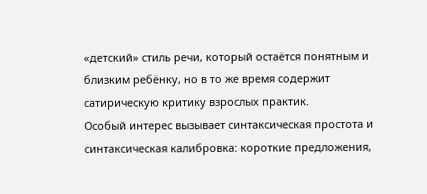«детский» стиль речи, который остаётся понятным и близким ребёнку, но в то же время содержит сатирическую критику взрослых практик.
Особый интерес вызывает синтаксическая простота и синтаксическая калибровка: короткие предложения,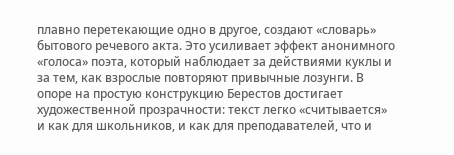плавно перетекающие одно в другое, создают «словарь» бытового речевого акта. Это усиливает эффект анонимного «голоса» поэта, который наблюдает за действиями куклы и за тем, как взрослые повторяют привычные лозунги. В опоре на простую конструкцию Берестов достигает художественной прозрачности: текст легко «считывается» и как для школьников, и как для преподавателей, что и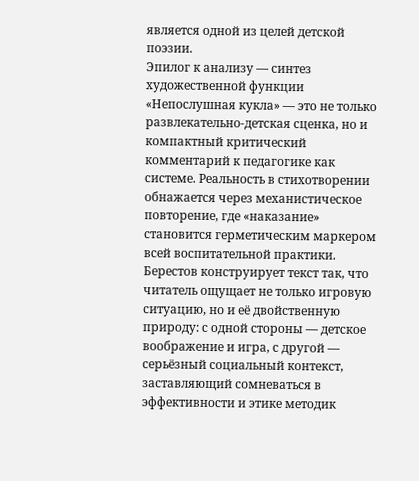является одной из целей детской поэзии.
Эпилог к анализу — синтез художественной функции
«Непослушная кукла» — это не только развлекательно-детская сценка, но и компактный критический комментарий к педагогике как системе. Реальность в стихотворении обнажается через механистическое повторение, где «наказание» становится герметическим маркером всей воспитательной практики. Берестов конструирует текст так, что читатель ощущает не только игровую ситуацию, но и её двойственную природу: с одной стороны — детское воображение и игра, с другой — серьёзный социальный контекст, заставляющий сомневаться в эффективности и этике методик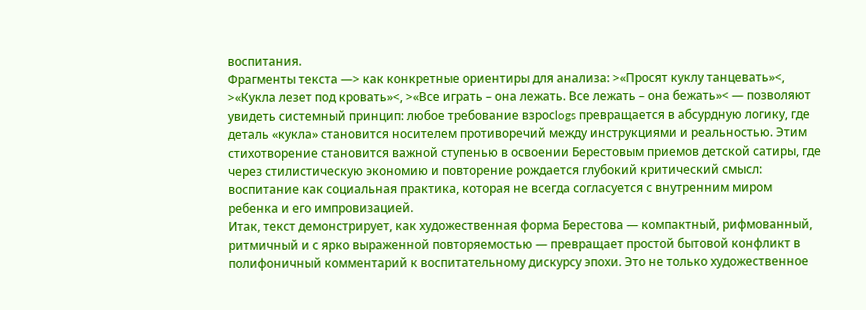воспитания.
Фрагменты текста —> как конкретные ориентиры для анализа: >«Просят куклу танцевать»<, >«Кукла лезет под кровать»<, >«Все играть – она лежать. Все лежать – она бежать»< — позволяют увидеть системный принцип: любое требование взросlogs превращается в абсурдную логику, где деталь «кукла» становится носителем противоречий между инструкциями и реальностью. Этим стихотворение становится важной ступенью в освоении Берестовым приемов детской сатиры, где через стилистическую экономию и повторение рождается глубокий критический смысл: воспитание как социальная практика, которая не всегда согласуется с внутренним миром ребенка и его импровизацией.
Итак, текст демонстрирует, как художественная форма Берестова — компактный, рифмованный, ритмичный и с ярко выраженной повторяемостью — превращает простой бытовой конфликт в полифоничный комментарий к воспитательному дискурсу эпохи. Это не только художественное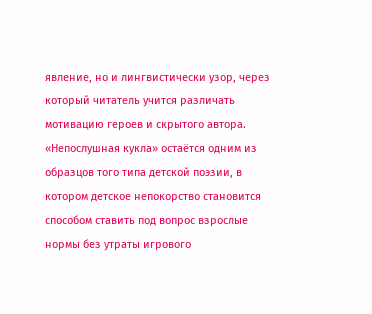явление, но и лингвистически узор, через который читатель учится различать мотивацию героев и скрытого автора. «Непослушная кукла» остаётся одним из образцов того типа детской поэзии, в котором детское непокорство становится способом ставить под вопрос взрослые нормы без утраты игрового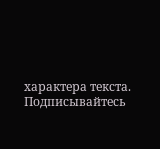характера текста.
Подписывайтесь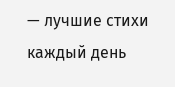— лучшие стихи каждый день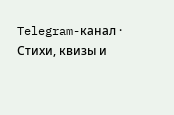Telegram-канал · Стихи, квизы и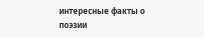интересные факты о поэзии